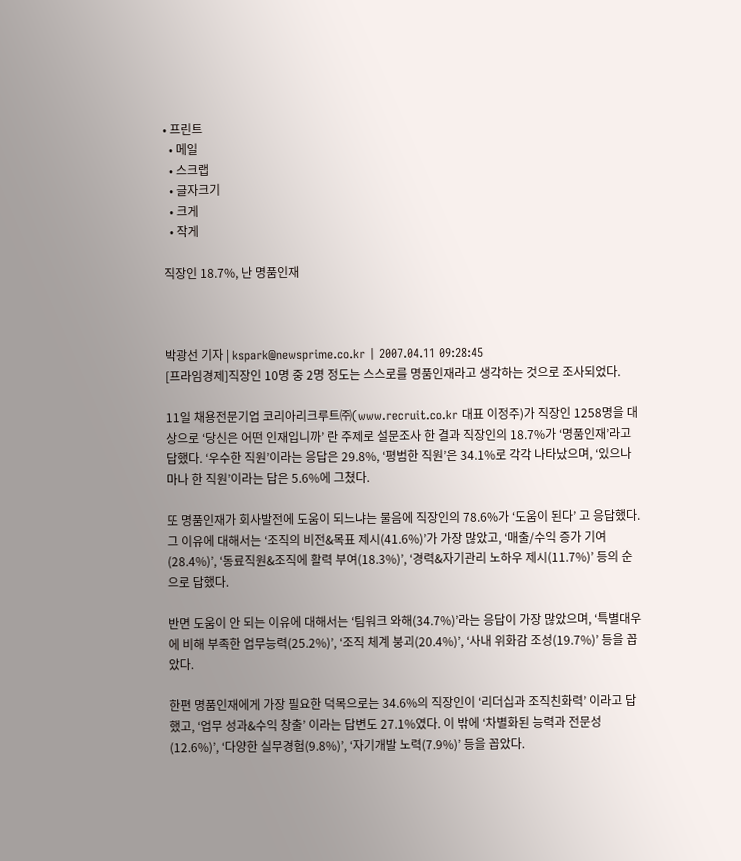• 프린트
  • 메일
  • 스크랩
  • 글자크기
  • 크게
  • 작게

직장인 18.7%, 난 명품인재



박광선 기자 | kspark@newsprime.co.kr | 2007.04.11 09:28:45
[프라임경제]직장인 10명 중 2명 정도는 스스로를 명품인재라고 생각하는 것으로 조사되었다.

11일 채용전문기업 코리아리크루트㈜(www.recruit.co.kr 대표 이정주)가 직장인 1258명을 대상으로 ‘당신은 어떤 인재입니까’ 란 주제로 설문조사 한 결과 직장인의 18.7%가 ‘명품인재’라고 답했다. ‘우수한 직원’이라는 응답은 29.8%, ‘평범한 직원’은 34.1%로 각각 나타났으며, ‘있으나 마나 한 직원’이라는 답은 5.6%에 그쳤다.

또 명품인재가 회사발전에 도움이 되느냐는 물음에 직장인의 78.6%가 ‘도움이 된다’ 고 응답했다. 그 이유에 대해서는 ‘조직의 비전&목표 제시(41.6%)’가 가장 많았고, ‘매출/수익 증가 기여(28.4%)’, ‘동료직원&조직에 활력 부여(18.3%)’, ‘경력&자기관리 노하우 제시(11.7%)’ 등의 순으로 답했다.

반면 도움이 안 되는 이유에 대해서는 ‘팀워크 와해(34.7%)’라는 응답이 가장 많았으며, ‘특별대우에 비해 부족한 업무능력(25.2%)’, ‘조직 체계 붕괴(20.4%)’, ‘사내 위화감 조성(19.7%)’ 등을 꼽았다.

한편 명품인재에게 가장 필요한 덕목으로는 34.6%의 직장인이 ‘리더십과 조직친화력’ 이라고 답했고, ‘업무 성과&수익 창출’ 이라는 답변도 27.1%였다. 이 밖에 ‘차별화된 능력과 전문성(12.6%)’, ‘다양한 실무경험(9.8%)’, ‘자기개발 노력(7.9%)’ 등을 꼽았다.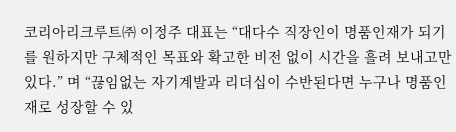코리아리크루트㈜ 이정주 대표는 “대다수 직장인이 명품인재가 되기를 원하지만 구체적인 목표와 확고한 비전 없이 시간을 흘려 보내고만 있다.” 며 “끊임없는 자기계발과 리더십이 수반된다면 누구나 명품인재로 성장할 수 있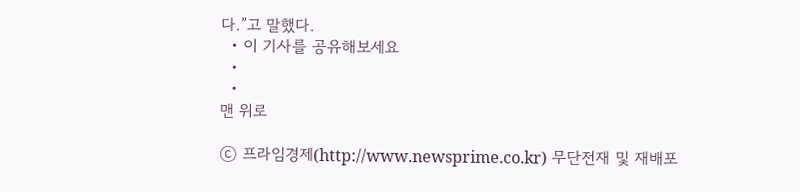다.”고 말했다.
  • 이 기사를 공유해보세요
  •
  •
맨 위로

ⓒ 프라임경제(http://www.newsprime.co.kr) 무단전재 및 재배포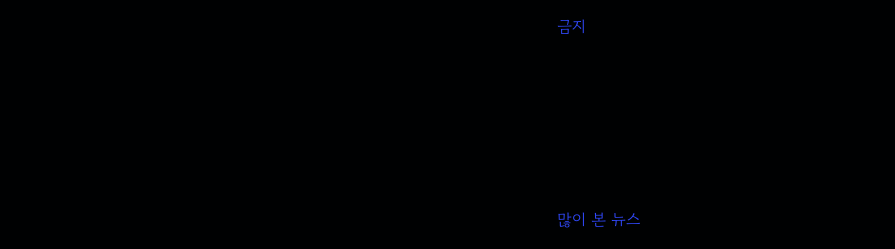금지






많이 본 뉴스